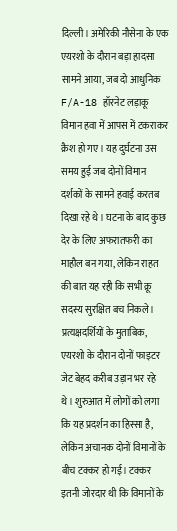दिल्ली। अमेरिकी नौसेना के एक एयरशो के दौरान बड़ा हादसा सामने आया, जब दो आधुनिक F/A-18 हॉरनेट लड़ाकू विमान हवा में आपस में टकराकर क्रैश हो गए। यह दुर्घटना उस समय हुई जब दोनों विमान दर्शकों के सामने हवाई करतब दिखा रहे थे। घटना के बाद कुछ देर के लिए अफरातफरी का माहौल बन गया, लेकिन राहत की बात यह रही कि सभी क्रू सदस्य सुरक्षित बच निकले।
प्रत्यक्षदर्शियों के मुताबिक, एयरशो के दौरान दोनों फाइटर जेट बेहद करीब उड़ान भर रहे थे। शुरुआत में लोगों को लगा कि यह प्रदर्शन का हिस्सा है, लेकिन अचानक दोनों विमानों के बीच टक्कर हो गई। टक्कर इतनी जोरदार थी कि विमानों के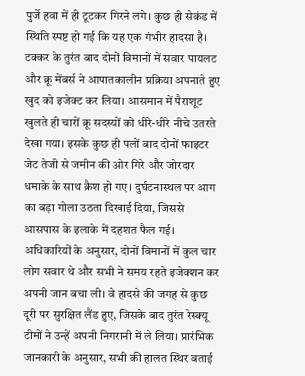पुर्जे हवा में ही टूटकर गिरने लगे। कुछ ही सेकंड में स्थिति स्पष्ट हो गई कि यह एक गंभीर हादसा है।
टक्कर के तुरंत बाद दोनों विमानों में सवार पायलट और क्रू मेंबर्स ने आपातकालीन प्रक्रिया अपनाते हुए खुद को इजेक्ट कर लिया। आसमान में पैराशूट खुलते ही चारों क्रू सदस्यों को धीरे-धीरे नीचे उतरते देखा गया। इसके कुछ ही पलों बाद दोनों फाइटर जेट तेजी से जमीन की ओर गिरे और जोरदार धमाके के साथ क्रैश हो गए। दुर्घटनास्थल पर आग का बड़ा गोला उठता दिखाई दिया, जिससे आसपास के इलाके में दहशत फैल गई।
अधिकारियों के अनुसार, दोनों विमानों में कुल चार लोग सवार थे और सभी ने समय रहते इजेक्शन कर अपनी जान बचा ली। वे हादसे की जगह से कुछ दूरी पर सुरक्षित लैंड हुए, जिसके बाद तुरंत रेस्क्यू टीमों ने उन्हें अपनी निगरानी में ले लिया। प्रारंभिक जानकारी के अनुसार, सभी की हालत स्थिर बताई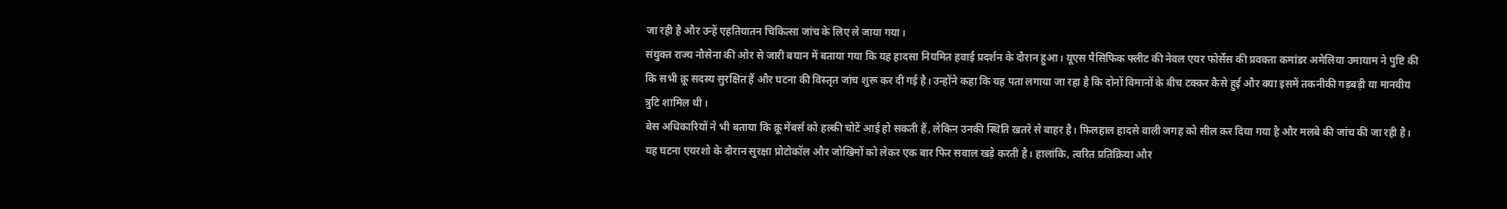जा रही है और उन्हें एहतियातन चिकित्सा जांच के लिए ले जाया गया।
संयुक्त राज्य नौसेना की ओर से जारी बयान में बताया गया कि यह हादसा नियमित हवाई प्रदर्शन के दौरान हुआ। यूएस पैसिफिक फ्लीट की नेवल एयर फोर्सेस की प्रवक्ता कमांडर अमेलिया उमायाम ने पुष्टि की कि सभी क्रू सदस्य सुरक्षित हैं और घटना की विस्तृत जांच शुरू कर दी गई है। उन्होंने कहा कि यह पता लगाया जा रहा है कि दोनों विमानों के बीच टक्कर कैसे हुई और क्या इसमें तकनीकी गड़बड़ी या मानवीय त्रुटि शामिल थी।
बेस अधिकारियों ने भी बताया कि क्रू मेंबर्स को हल्की चोटें आई हो सकती हैं, लेकिन उनकी स्थिति खतरे से बाहर है। फिलहाल हादसे वाली जगह को सील कर दिया गया है और मलबे की जांच की जा रही है।
यह घटना एयरशो के दौरान सुरक्षा प्रोटोकॉल और जोखिमों को लेकर एक बार फिर सवाल खड़े करती है। हालांकि, त्वरित प्रतिक्रिया और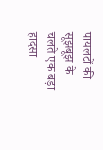पायलटों की सूझबूझ के चलते एक बड़ा हादसा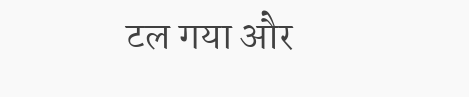टल गया और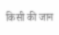किसी की जान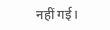नहीं गई।